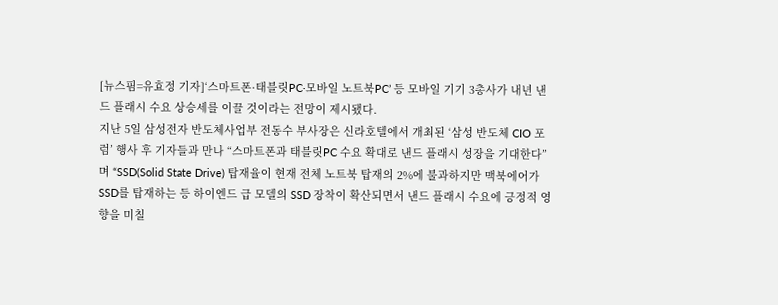[뉴스핌=유효정 기자]‘스마트폰·태블릿PC·모바일 노트북PC’ 등 모바일 기기 3총사가 내년 낸드 플래시 수요 상승세를 이끌 것이라는 전망이 제시됐다.
지난 5일 삼성전자 반도체사업부 전동수 부사장은 신라호텔에서 개최된 ‘삼성 반도체 CIO 포럼’ 행사 후 기자들과 만나 “스마트폰과 태블릿PC 수요 확대로 낸드 플래시 성장을 기대한다”며 “SSD(Solid State Drive) 탑재율이 현재 전체 노트북 탑재의 2%에 불과하지만 맥북에어가 SSD를 탑재하는 등 하이엔드 급 모델의 SSD 장착이 확산되면서 낸드 플래시 수요에 긍정적 영향을 미칠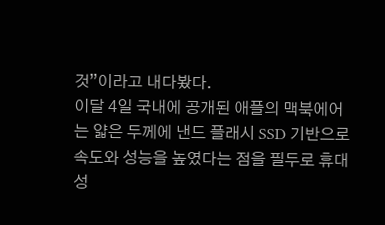것”이라고 내다봤다.
이달 4일 국내에 공개된 애플의 맥북에어는 얇은 두께에 낸드 플래시 SSD 기반으로 속도와 성능을 높였다는 점을 필두로 휴대성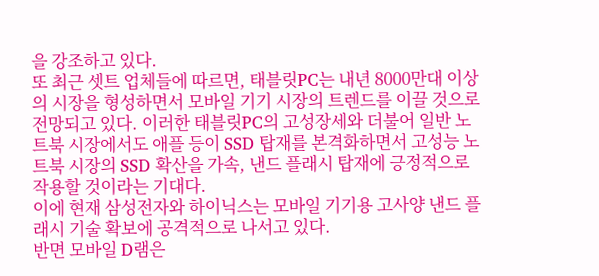을 강조하고 있다.
또 최근 셋트 업체들에 따르면, 태블릿PC는 내년 8000만대 이상의 시장을 형성하면서 모바일 기기 시장의 트렌드를 이끌 것으로 전망되고 있다. 이러한 태블릿PC의 고성장세와 더불어 일반 노트북 시장에서도 애플 등이 SSD 탑재를 본격화하면서 고성능 노트북 시장의 SSD 확산을 가속, 낸드 플래시 탑재에 긍정적으로 작용할 것이라는 기대다.
이에 현재 삼성전자와 하이닉스는 모바일 기기용 고사양 낸드 플래시 기술 확보에 공격적으로 나서고 있다.
반면 모바일 D램은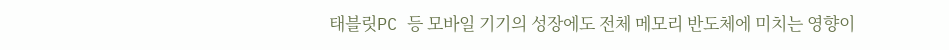태블릿PC 등 모바일 기기의 성장에도 전체 메모리 반도체에 미치는 영향이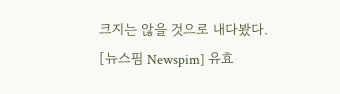크지는 않을 것으로 내다봤다.
[뉴스핌 Newspim] 유효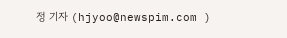정 기자 (hjyoo@newspim.com )